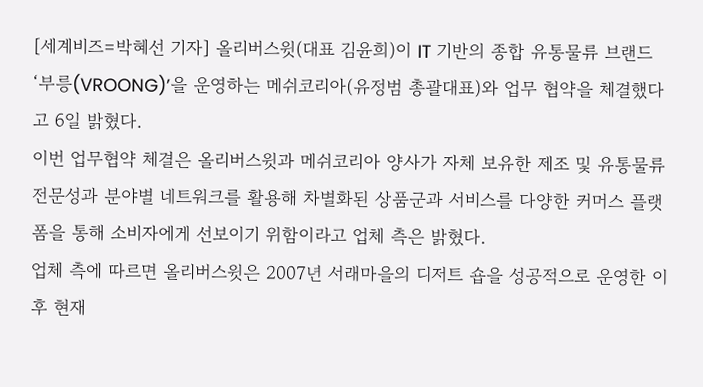[세계비즈=박혜선 기자] 올리버스윗(대표 김윤희)이 IT 기반의 종합 유통물류 브랜드 ‘부릉(VROONG)’을 운영하는 메쉬코리아(유정범 총괄대표)와 업무 협약을 체결했다고 6일 밝혔다.
이번 업무협약 체결은 올리버스윗과 메쉬코리아 양사가 자체 보유한 제조 및 유통물류 전문성과 분야별 네트워크를 활용해 차별화된 상품군과 서비스를 다양한 커머스 플랫폼을 통해 소비자에게 선보이기 위함이라고 업체 측은 밝혔다.
업체 측에 따르면 올리버스윗은 2007년 서래마을의 디저트 숍을 성공적으로 운영한 이후 현재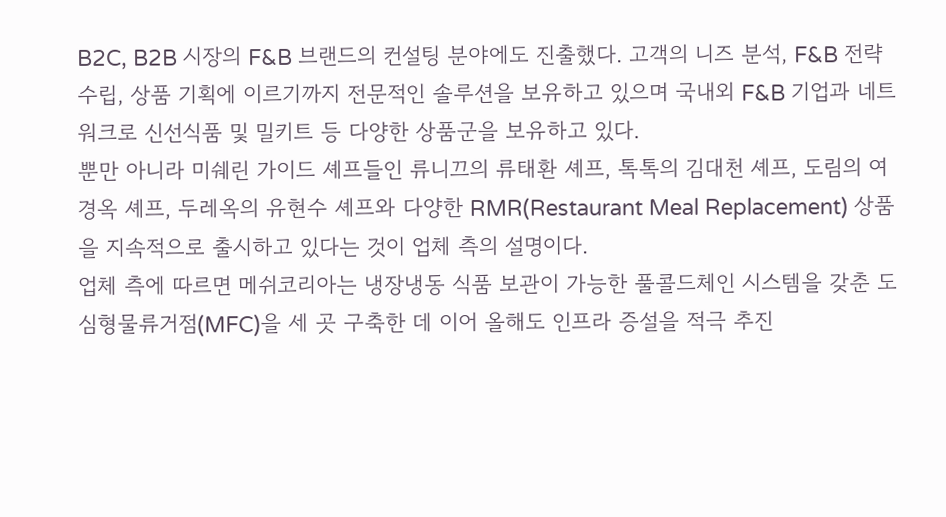B2C, B2B 시장의 F&B 브랜드의 컨설팅 분야에도 진출했다. 고객의 니즈 분석, F&B 전략 수립, 상품 기획에 이르기까지 전문적인 솔루션을 보유하고 있으며 국내외 F&B 기업과 네트워크로 신선식품 및 밀키트 등 다양한 상품군을 보유하고 있다.
뿐만 아니라 미쉐린 가이드 셰프들인 류니끄의 류태환 셰프, 톡톡의 김대천 셰프, 도림의 여경옥 셰프, 두레옥의 유현수 셰프와 다양한 RMR(Restaurant Meal Replacement) 상품을 지속적으로 출시하고 있다는 것이 업체 측의 설명이다.
업체 측에 따르면 메쉬코리아는 냉장냉동 식품 보관이 가능한 풀콜드체인 시스템을 갖춘 도심형물류거점(MFC)을 세 곳 구축한 데 이어 올해도 인프라 증설을 적극 추진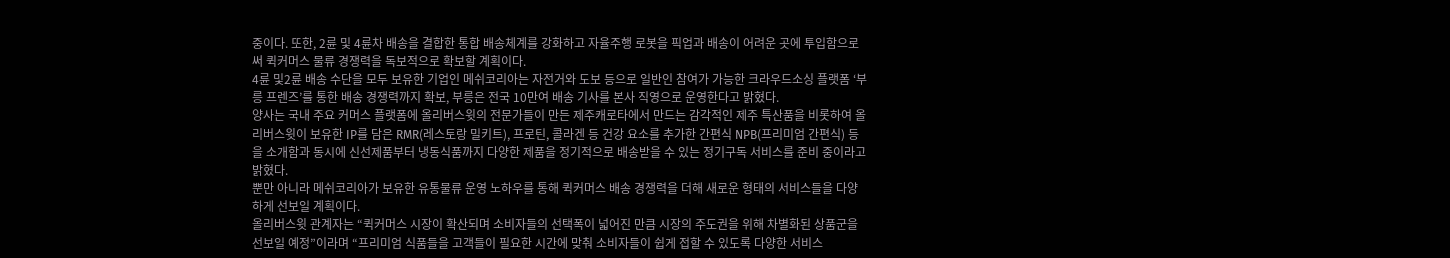중이다. 또한, 2륜 및 4륜차 배송을 결합한 통합 배송체계를 강화하고 자율주행 로봇을 픽업과 배송이 어려운 곳에 투입함으로써 퀵커머스 물류 경쟁력을 독보적으로 확보할 계획이다.
4륜 및2륜 배송 수단을 모두 보유한 기업인 메쉬코리아는 자전거와 도보 등으로 일반인 참여가 가능한 크라우드소싱 플랫폼 ‘부릉 프렌즈’를 통한 배송 경쟁력까지 확보, 부릉은 전국 10만여 배송 기사를 본사 직영으로 운영한다고 밝혔다.
양사는 국내 주요 커머스 플랫폼에 올리버스윗의 전문가들이 만든 제주캐로타에서 만드는 감각적인 제주 특산품을 비롯하여 올리버스윗이 보유한 IP를 담은 RMR(레스토랑 밀키트), 프로틴, 콜라겐 등 건강 요소를 추가한 간편식 NPB(프리미엄 간편식) 등을 소개함과 동시에 신선제품부터 냉동식품까지 다양한 제품을 정기적으로 배송받을 수 있는 정기구독 서비스를 준비 중이라고 밝혔다.
뿐만 아니라 메쉬코리아가 보유한 유통물류 운영 노하우를 통해 퀵커머스 배송 경쟁력을 더해 새로운 형태의 서비스들을 다양하게 선보일 계획이다.
올리버스윗 관계자는 “퀵커머스 시장이 확산되며 소비자들의 선택폭이 넓어진 만큼 시장의 주도권을 위해 차별화된 상품군을 선보일 예정”이라며 “프리미엄 식품들을 고객들이 필요한 시간에 맞춰 소비자들이 쉽게 접할 수 있도록 다양한 서비스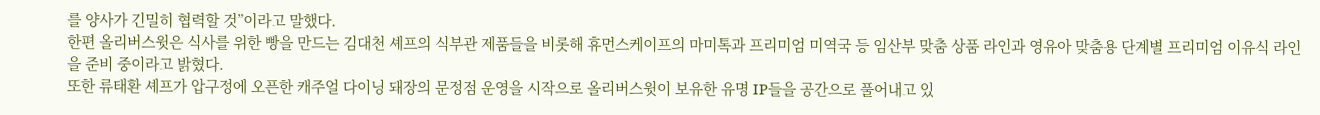를 양사가 긴밀히 협력할 것”이라고 말했다.
한편 올리버스윗은 식사를 위한 빵을 만드는 김대천 셰프의 식부관 제품들을 비롯해 휴먼스케이프의 마미톡과 프리미엄 미역국 등 임산부 맞춤 상품 라인과 영유아 맞춤용 단계별 프리미엄 이유식 라인을 준비 중이라고 밝혔다.
또한 류태환 셰프가 압구정에 오픈한 캐주얼 다이닝 돼장의 문정점 운영을 시작으로 올리버스윗이 보유한 유명 IP들을 공간으로 풀어내고 있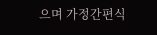으며 가정간편식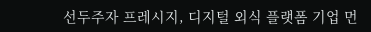선두주자 프레시지, 디지털 외식 플랫폼 기업 먼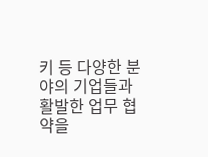키 등 다양한 분야의 기업들과 활발한 업무 협약을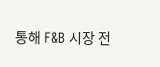통해 F&B 시장 전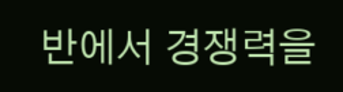반에서 경쟁력을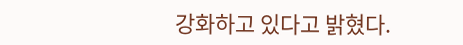강화하고 있다고 밝혔다.